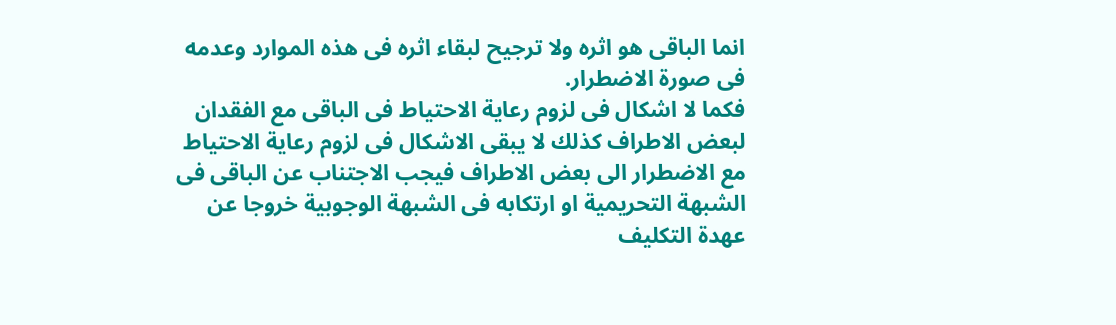انما الباقى هو اثره ولا ترجيح لبقاء اثره فى هذه الموارد وعدمه فى صورة الاضطرار.
فكما لا اشكال فى لزوم رعاية الاحتياط فى الباقى مع الفقدان لبعض الاطراف كذلك لا يبقى الاشكال فى لزوم رعاية الاحتياط مع الاضطرار الى بعض الاطراف فيجب الاجتناب عن الباقى فى الشبهة التحريمية او ارتكابه فى الشبهة الوجوبية خروجا عن عهدة التكليف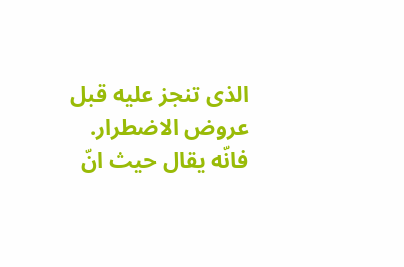الذى تنجز عليه قبل عروض الاضطرار.
فانّه يقال حيث انّ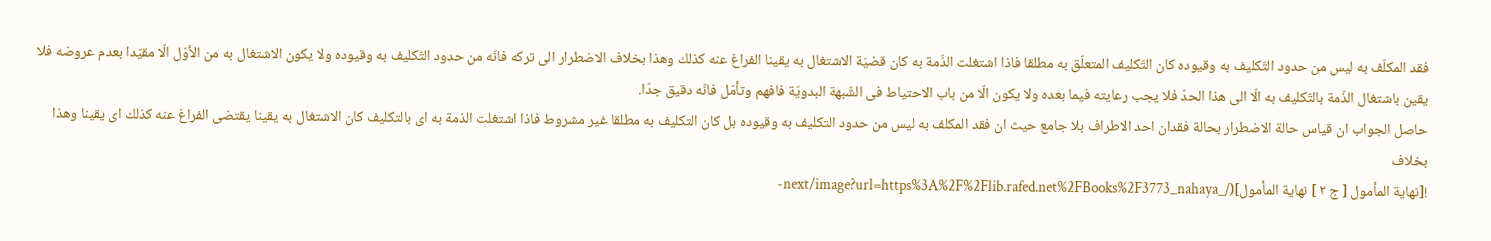فقد المكلّف به ليس من حدود التّكليف به وقيوده كان التّكليف المتعلّق به مطلقا فاذا اشتغلت الذّمة به كان قضيّة الاشتغال به يقينا الفراغ عنه كذلك وهذا بخلاف الاضطرار الى تركه فانّه من حدود التّكليف به وقيوده ولا يكون الاشتغال به من الأوّل الّا مقيّدا بعدم عروضه فلا يقين باشتغال الذّمة بالتّكليف به الّا الى هذا الحدّ فلا يجب رعايته فيما بعده ولا يكون الّا من باب الاحتياط فى الشّبهة البدويّة فافهم وتأمّل فانّه دقيق جدّا.
حاصل الجواب ان قياس حالة الاضطرار بحالة فقدان احد الاطراف بلا جامع حيث ان فقد المكلف به ليس من حدود التكليف به وقيوده بل كان التكليف به مطلقا غير مشروط فاذا اشتغلت الذمة به اى بالتكليف كان الاشتغال به يقينا يقتضى الفراغ عنه كذلك اى يقينا وهذا بخلاف
![نهاية المأمول [ ج ٢ ] نهاية المأمول](/_next/image?url=https%3A%2F%2Flib.rafed.net%2FBooks%2F3773_nahaya-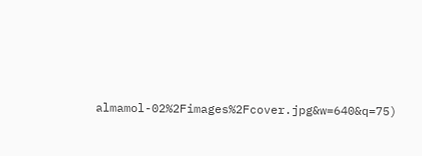almamol-02%2Fimages%2Fcover.jpg&w=640&q=75)